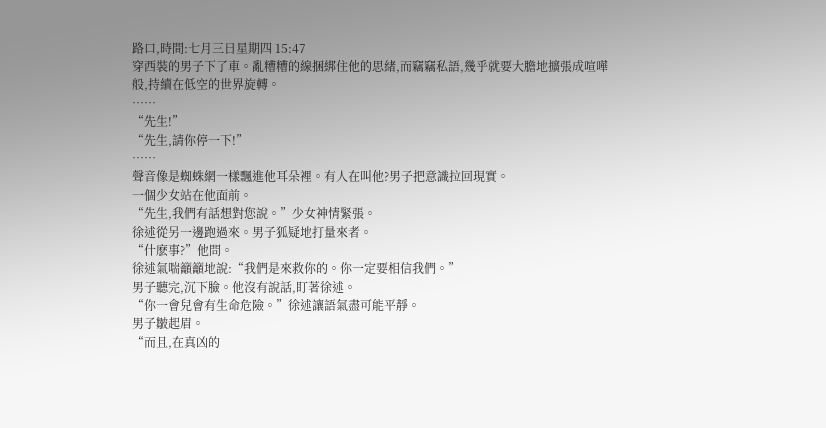路口,時間:七月三日星期四 15:47
穿西裝的男子下了車。亂糟糟的線捆綁住他的思緒,而竊竊私語,幾乎就要大膽地擴張成喧嘩般,持續在低空的世界旋轉。
……
“先生!”
“先生,請你停一下!”
……
聲音像是蜘蛛網一樣飄進他耳朵裡。有人在叫他?男子把意識拉回現實。
一個少女站在他面前。
“先生,我們有話想對您說。”少女神情緊張。
徐述從另一邊跑過來。男子狐疑地打量來者。
“什麽事?”他問。
徐述氣喘籲籲地說:“我們是來救你的。你一定要相信我們。”
男子聽完,沉下臉。他沒有說話,盯著徐述。
“你一會兒會有生命危險。”徐述讓語氣盡可能平靜。
男子皺起眉。
“而且,在真凶的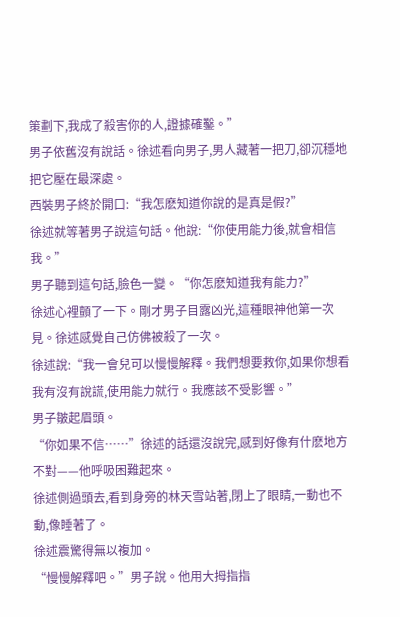策劃下,我成了殺害你的人,證據確鑿。”
男子依舊沒有說話。徐述看向男子,男人藏著一把刀,卻沉穩地把它壓在最深處。
西裝男子終於開口:“我怎麽知道你說的是真是假?”
徐述就等著男子說這句話。他說:“你使用能力後,就會相信我。”
男子聽到這句話,臉色一變。“你怎麽知道我有能力?”
徐述心裡顫了一下。剛才男子目露凶光,這種眼神他第一次見。徐述感覺自己仿佛被殺了一次。
徐述說:“我一會兒可以慢慢解釋。我們想要救你,如果你想看我有沒有說謊,使用能力就行。我應該不受影響。”
男子皺起眉頭。
“你如果不信……”徐述的話還沒說完,感到好像有什麽地方不對——他呼吸困難起來。
徐述側過頭去,看到身旁的林天雪站著,閉上了眼睛,一動也不動,像睡著了。
徐述震驚得無以複加。
“慢慢解釋吧。”男子說。他用大拇指指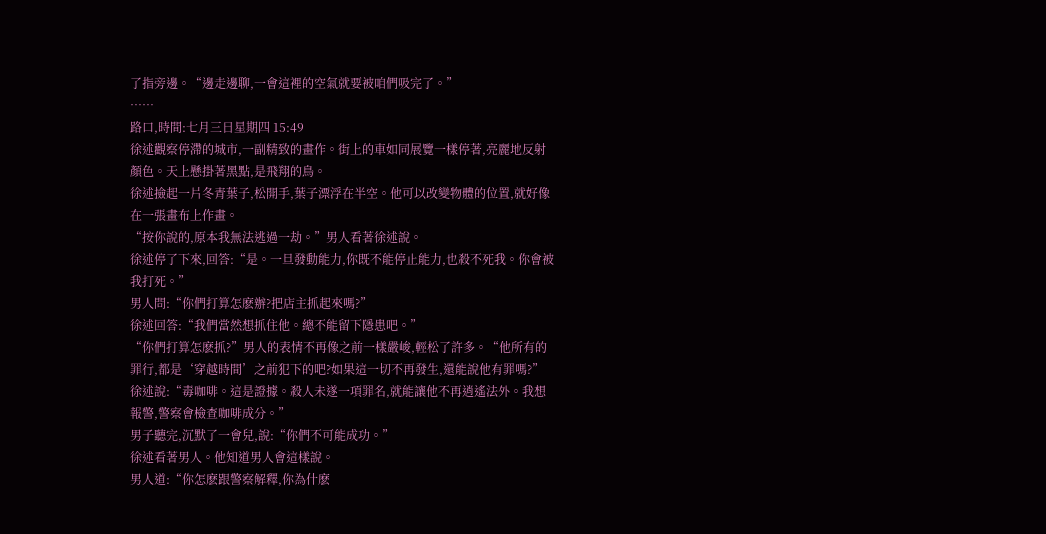了指旁邊。“邊走邊聊,一會這裡的空氣就要被咱們吸完了。”
……
路口,時間:七月三日星期四 15:49
徐述觀察停滯的城市,一副精致的畫作。街上的車如同展覽一樣停著,亮麗地反射顏色。天上懸掛著黑點,是飛翔的鳥。
徐述撿起一片冬青葉子,松開手,葉子漂浮在半空。他可以改變物體的位置,就好像在一張畫布上作畫。
“按你說的,原本我無法逃過一劫。”男人看著徐述說。
徐述停了下來,回答:“是。一旦發動能力,你既不能停止能力,也殺不死我。你會被我打死。”
男人問:“你們打算怎麽辦?把店主抓起來嗎?”
徐述回答:“我們當然想抓住他。總不能留下隱患吧。”
“你們打算怎麽抓?”男人的表情不再像之前一樣嚴峻,輕松了許多。“他所有的罪行,都是‘穿越時間’之前犯下的吧?如果這一切不再發生,還能說他有罪嗎?”
徐述說:“毒咖啡。這是證據。殺人未遂一項罪名,就能讓他不再逍遙法外。我想報警,警察會檢查咖啡成分。”
男子聽完,沉默了一會兒,說:“你們不可能成功。”
徐述看著男人。他知道男人會這樣說。
男人道:“你怎麽跟警察解釋,你為什麽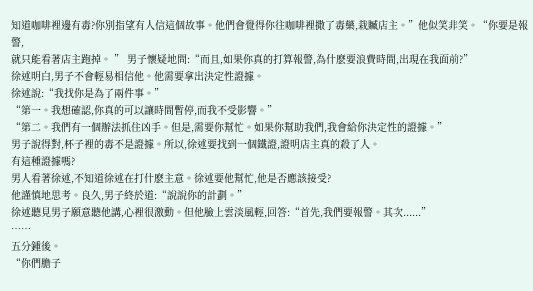知道咖啡裡邊有毒?你別指望有人信這個故事。他們會覺得你往咖啡裡撒了毒藥,栽贓店主。”他似笑非笑。“你要是報警,
就只能看著店主跑掉。 ” 男子懷疑地問:“而且,如果你真的打算報警,為什麽要浪費時間,出現在我面前?”
徐述明白,男子不會輕易相信他。他需要拿出決定性證據。
徐述說:“我找你是為了兩件事。”
“第一。我想確認,你真的可以讓時間暫停,而我不受影響。”
“第二。我們有一個辦法抓住凶手。但是,需要你幫忙。如果你幫助我們,我會給你決定性的證據。”
男子說得對,杯子裡的毒不是證據。所以,徐述要找到一個鐵證,證明店主真的殺了人。
有這種證據嗎?
男人看著徐述,不知道徐述在打什麽主意。徐述要他幫忙,他是否應該接受?
他謹慎地思考。良久,男子終於道:“說說你的計劃。”
徐述聽見男子願意聽他講,心裡很激動。但他臉上雲淡風輕,回答:“首先,我們要報警。其次......”
……
五分鍾後。
“你們膽子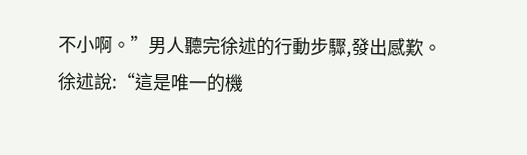不小啊。”男人聽完徐述的行動步驟,發出感歎。
徐述說:“這是唯一的機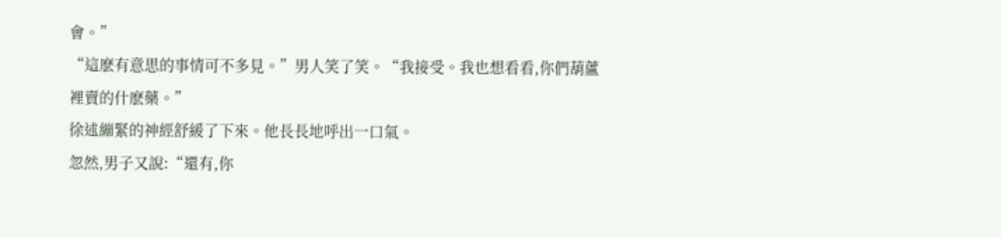會。”
“這麽有意思的事情可不多見。”男人笑了笑。“我接受。我也想看看,你們葫蘆裡賣的什麽藥。”
徐述繃緊的神經舒緩了下來。他長長地呼出一口氣。
忽然,男子又說:“還有,你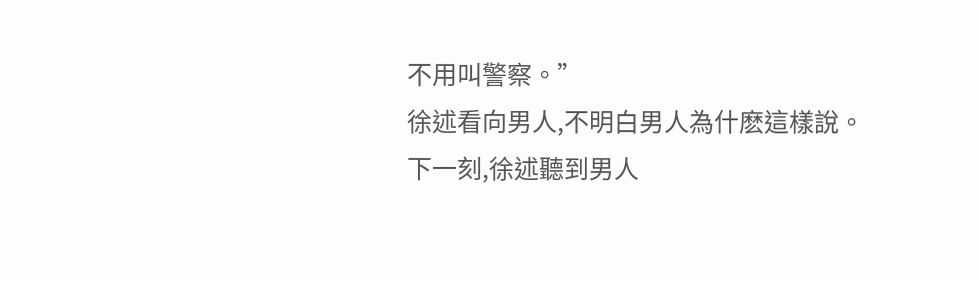不用叫警察。”
徐述看向男人,不明白男人為什麽這樣說。
下一刻,徐述聽到男人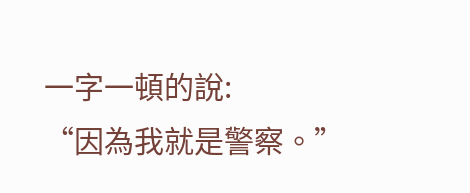一字一頓的說:
“因為我就是警察。”